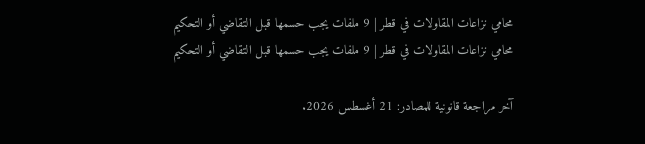محامي نزاعات المقاولات في قطر | 9 ملفات يجب حسمها قبل التقاضي أو التحكيم
محامي نزاعات المقاولات في قطر | 9 ملفات يجب حسمها قبل التقاضي أو التحكيم

آخر مراجعة قانونية للمصادر: 21 أغسطس 2026.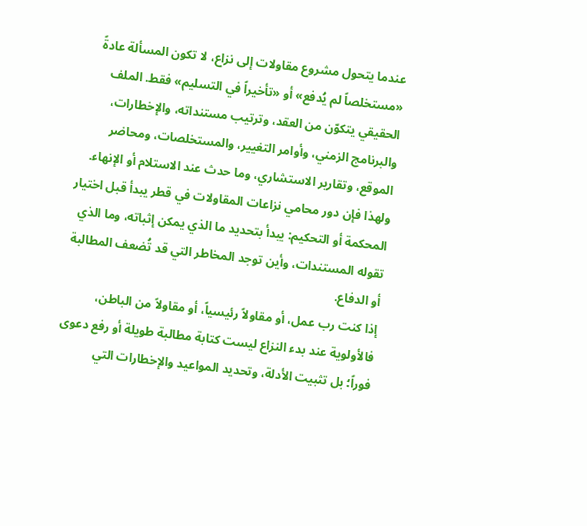عندما يتحول مشروع مقاولات إلى نزاع، لا تكون المسألة عادةً «مستخلصاً لم يُدفع» أو «تأخيراً في التسليم» فقط. الملف الحقيقي يتكوّن من العقد، وترتيب مستنداته، والإخطارات، والبرنامج الزمني، وأوامر التغيير، والمستخلصات، ومحاضر الموقع، وتقارير الاستشاري، وما حدث عند الاستلام أو الإنهاء. ولهذا فإن دور محامي نزاعات المقاولات في قطر يبدأ قبل اختيار المحكمة أو التحكيم: يبدأ بتحديد ما الذي يمكن إثباته، وما الذي تقوله المستندات، وأين توجد المخاطر التي قد تُضعف المطالبة أو الدفاع.
إذا كنت رب عمل، أو مقاولاً رئيسياً، أو مقاولاً من الباطن، فالأولوية عند بدء النزاع ليست كتابة مطالبة طويلة أو رفع دعوى فوراً؛ بل تثبيت الأدلة، وتحديد المواعيد والإخطارات التي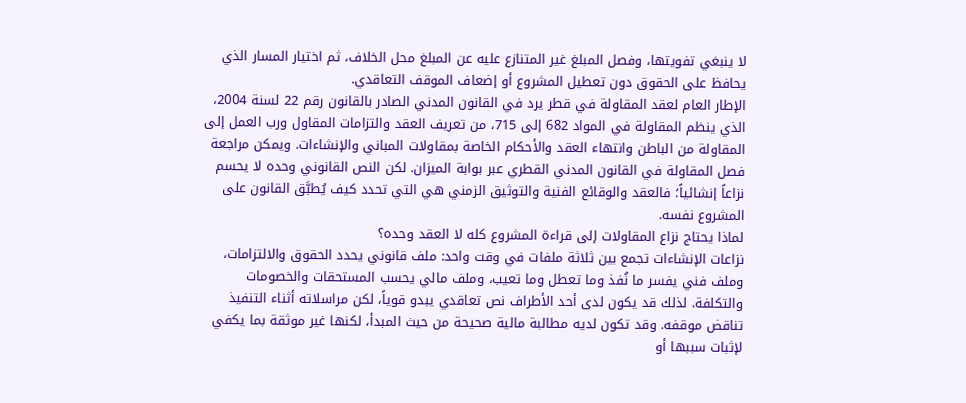لا ينبغي تفويتها، وفصل المبلغ غير المتنازع عليه عن المبلغ محل الخلاف، ثم اختيار المسار الذي يحافظ على الحقوق دون تعطيل المشروع أو إضعاف الموقف التعاقدي.
الإطار العام لعقد المقاولة في قطر يرد في القانون المدني الصادر بالقانون رقم 22 لسنة 2004، الذي ينظم المقاولة في المواد 682 إلى 715، من تعريف العقد والتزامات المقاول ورب العمل إلى المقاولة من الباطن وانتهاء العقد والأحكام الخاصة بمقاولات المباني والإنشاءات. ويمكن مراجعة فصل المقاولة في القانون المدني القطري عبر بوابة الميزان. لكن النص القانوني وحده لا يحسم نزاعاً إنشائياً؛ فالعقد والوقائع الفنية والتوثيق الزمني هي التي تحدد كيف يُطبَّق القانون على المشروع نفسه.
لماذا يحتاج نزاع المقاولات إلى قراءة المشروع كله لا العقد وحده؟
نزاعات الإنشاءات تجمع بين ثلاثة ملفات في وقت واحد: ملف قانوني يحدد الحقوق والالتزامات، وملف فني يفسر ما نُفذ وما تعطل وما تعيب، وملف مالي يحسب المستحقات والخصومات والتكلفة. لذلك قد يكون لدى أحد الأطراف نص تعاقدي يبدو قوياً، لكن مراسلاته أثناء التنفيذ تناقض موقفه. وقد تكون لديه مطالبة مالية صحيحة من حيث المبدأ، لكنها غير موثقة بما يكفي لإثبات سببها أو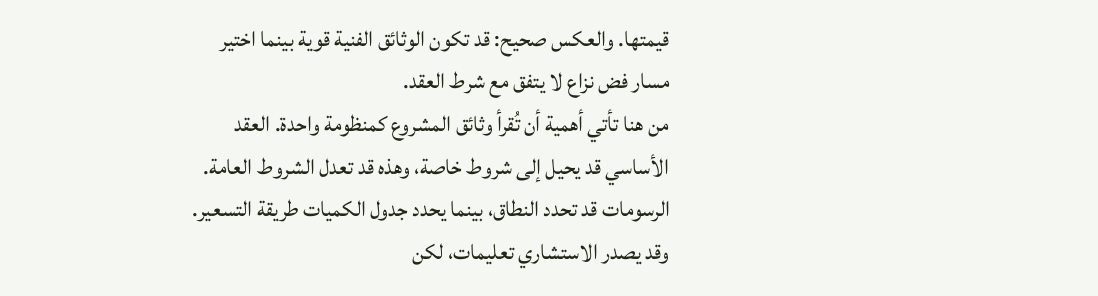قيمتها. والعكس صحيح: قد تكون الوثائق الفنية قوية بينما اختير مسار فض نزاع لا يتفق مع شرط العقد.
من هنا تأتي أهمية أن تُقرأ وثائق المشروع كمنظومة واحدة. العقد الأساسي قد يحيل إلى شروط خاصة، وهذه قد تعدل الشروط العامة. الرسومات قد تحدد النطاق، بينما يحدد جدول الكميات طريقة التسعير. وقد يصدر الاستشاري تعليمات، لكن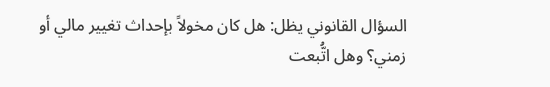السؤال القانوني يظل: هل كان مخولاً بإحداث تغيير مالي أو زمني؟ وهل اتُّبعت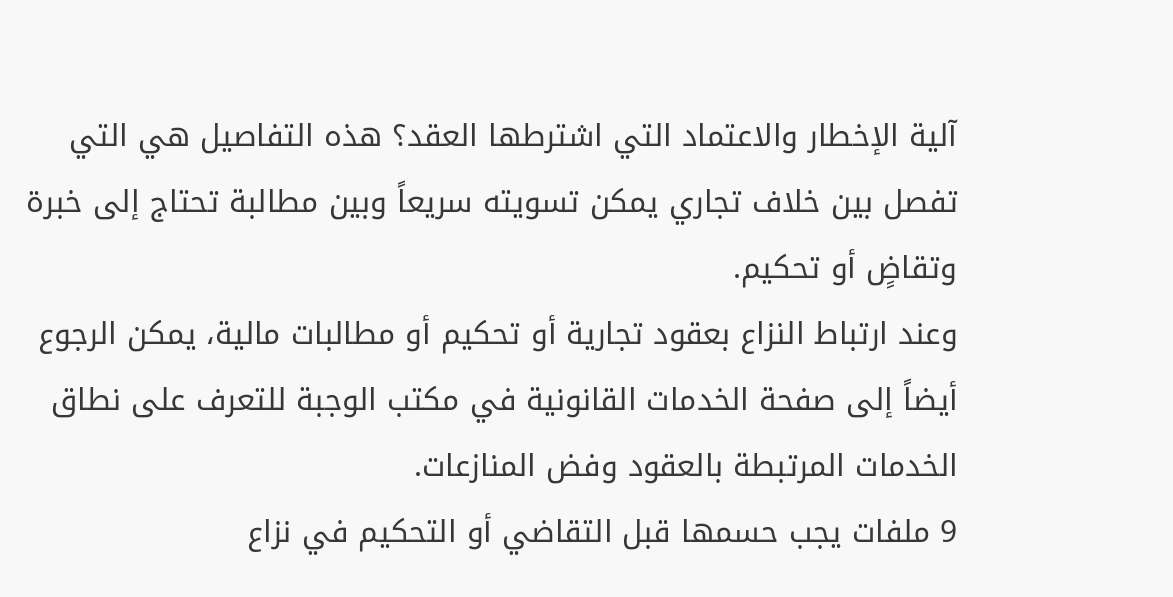آلية الإخطار والاعتماد التي اشترطها العقد؟ هذه التفاصيل هي التي تفصل بين خلاف تجاري يمكن تسويته سريعاً وبين مطالبة تحتاج إلى خبرة وتقاضٍ أو تحكيم.
وعند ارتباط النزاع بعقود تجارية أو تحكيم أو مطالبات مالية، يمكن الرجوع أيضاً إلى صفحة الخدمات القانونية في مكتب الوجبة للتعرف على نطاق الخدمات المرتبطة بالعقود وفض المنازعات.
9 ملفات يجب حسمها قبل التقاضي أو التحكيم في نزاع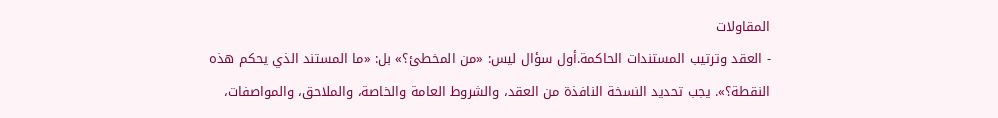المقاولات
- العقد وترتيب المستندات الحاكمة.أول سؤال ليس: «من المخطئ؟» بل: «ما المستند الذي يحكم هذه النقطة؟». يجب تحديد النسخة النافذة من العقد، والشروط العامة والخاصة، والملاحق، والمواصفات،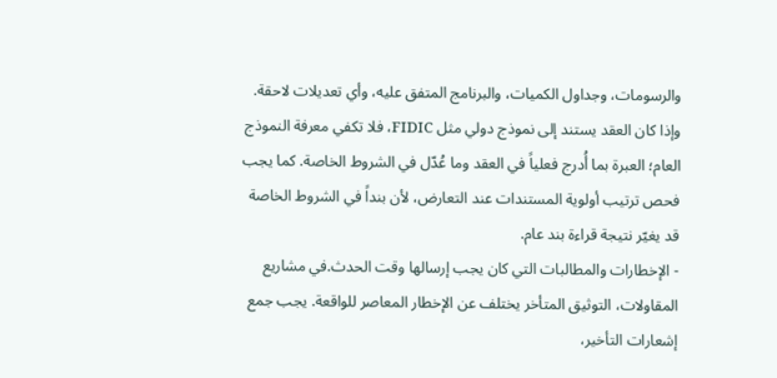والرسومات، وجداول الكميات، والبرنامج المتفق عليه، وأي تعديلات لاحقة. وإذا كان العقد يستند إلى نموذج دولي مثل FIDIC، فلا تكفي معرفة النموذج العام؛ العبرة بما أُدرج فعلياً في العقد وما عُدّل في الشروط الخاصة. كما يجب فحص ترتيب أولوية المستندات عند التعارض، لأن بنداً في الشروط الخاصة قد يغيّر نتيجة قراءة بند عام.
- الإخطارات والمطالبات التي كان يجب إرسالها وقت الحدث.في مشاريع المقاولات، التوثيق المتأخر يختلف عن الإخطار المعاصر للواقعة. يجب جمع إشعارات التأخير،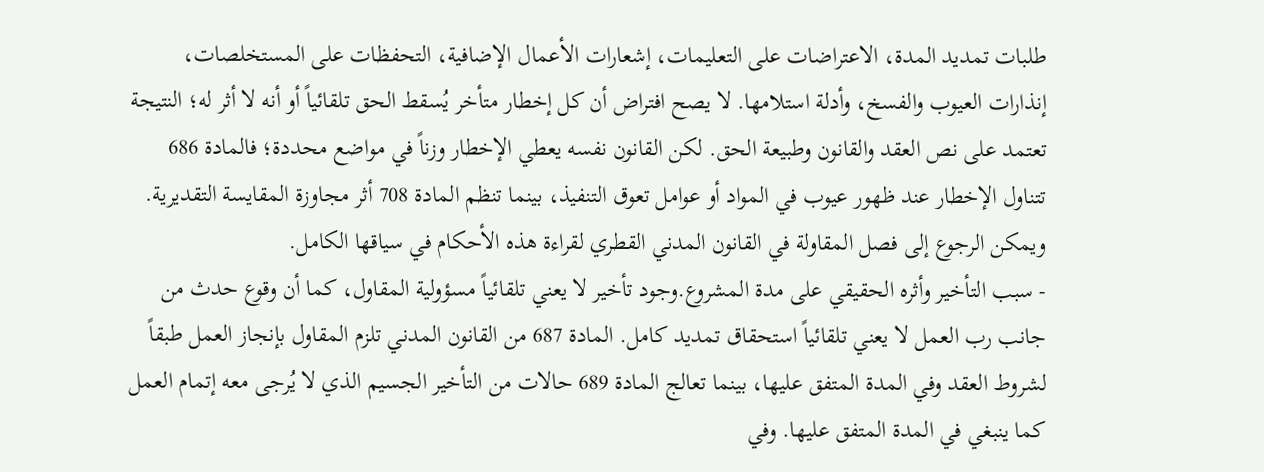طلبات تمديد المدة، الاعتراضات على التعليمات، إشعارات الأعمال الإضافية، التحفظات على المستخلصات، إنذارات العيوب والفسخ، وأدلة استلامها. لا يصح افتراض أن كل إخطار متأخر يُسقط الحق تلقائياً أو أنه لا أثر له؛ النتيجة تعتمد على نص العقد والقانون وطبيعة الحق. لكن القانون نفسه يعطي الإخطار وزناً في مواضع محددة؛ فالمادة 686 تتناول الإخطار عند ظهور عيوب في المواد أو عوامل تعوق التنفيذ، بينما تنظم المادة 708 أثر مجاوزة المقايسة التقديرية. ويمكن الرجوع إلى فصل المقاولة في القانون المدني القطري لقراءة هذه الأحكام في سياقها الكامل.
- سبب التأخير وأثره الحقيقي على مدة المشروع.وجود تأخير لا يعني تلقائياً مسؤولية المقاول، كما أن وقوع حدث من جانب رب العمل لا يعني تلقائياً استحقاق تمديد كامل. المادة 687 من القانون المدني تلزم المقاول بإنجاز العمل طبقاً لشروط العقد وفي المدة المتفق عليها، بينما تعالج المادة 689 حالات من التأخير الجسيم الذي لا يُرجى معه إتمام العمل كما ينبغي في المدة المتفق عليها. وفي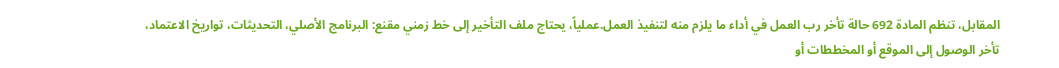المقابل، تنظم المادة 692 حالة تأخر رب العمل في أداء ما يلزم منه لتنفيذ العمل.عملياً، يحتاج ملف التأخير إلى خط زمني مقنع: البرنامج الأصلي، التحديثات، تواريخ الاعتماد، تأخر الوصول إلى الموقع أو المخططات أو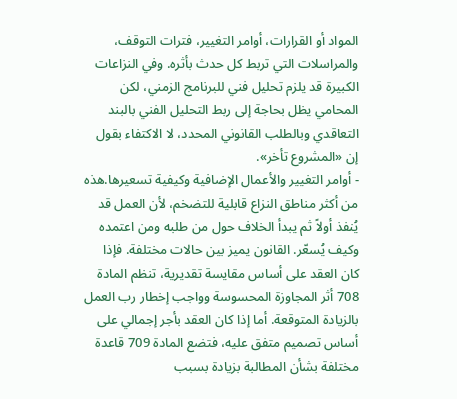المواد أو القرارات، أوامر التغيير، فترات التوقف، والمراسلات التي تربط كل حدث بأثره. وفي النزاعات الكبيرة قد يلزم تحليل فني للبرنامج الزمني، لكن المحامي يظل بحاجة إلى ربط التحليل الفني بالبند التعاقدي وبالطلب القانوني المحدد، لا الاكتفاء بقول إن «المشروع تأخر».
- أوامر التغيير والأعمال الإضافية وكيفية تسعيرها.هذه من أكثر مناطق النزاع قابلية للتضخم، لأن العمل قد يُنفذ أولاً ثم يبدأ الخلاف حول من طلبه ومن اعتمده وكيف يُسعّر. القانون يميز بين حالات مختلفة. فإذا كان العقد على أساس مقايسة تقديرية، تنظم المادة 708 أثر المجاوزة المحسوسة وواجب إخطار رب العمل بالزيادة المتوقعة. أما إذا كان العقد بأجر إجمالي على أساس تصميم متفق عليه، فتضع المادة 709 قاعدة مختلفة بشأن المطالبة بزيادة بسبب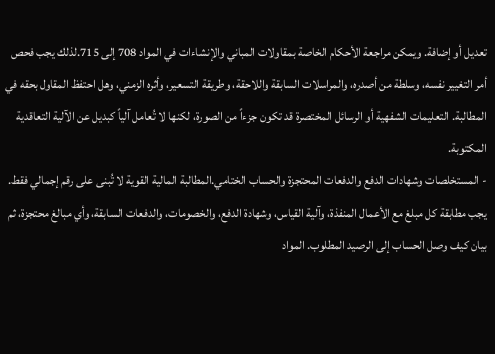تعديل أو إضافة. ويمكن مراجعة الأحكام الخاصة بمقاولات المباني والإنشاءات في المواد 708 إلى 715.لذلك يجب فحص أمر التغيير نفسه، وسلطة من أصدره، والمراسلات السابقة واللاحقة، وطريقة التسعير، وأثره الزمني، وهل احتفظ المقاول بحقه في المطالبة. التعليمات الشفهية أو الرسائل المختصرة قد تكون جزءاً من الصورة، لكنها لا تُعامل آلياً كبديل عن الآلية التعاقدية المكتوبة.
- المستخلصات وشهادات الدفع والدفعات المحتجزة والحساب الختامي.المطالبة المالية القوية لا تُبنى على رقم إجمالي فقط. يجب مطابقة كل مبلغ مع الأعمال المنفذة، وآلية القياس، وشهادة الدفع، والخصومات، والدفعات السابقة، وأي مبالغ محتجزة، ثم بيان كيف وصل الحساب إلى الرصيد المطلوب. المواد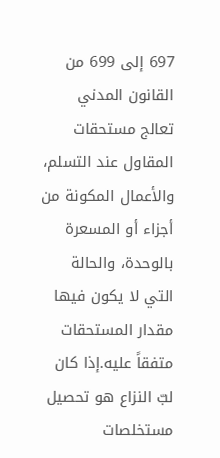697 إلى 699 من القانون المدني تعالج مستحقات المقاول عند التسلم، والأعمال المكونة من أجزاء أو المسعرة بالوحدة، والحالة التي لا يكون فيها مقدار المستحقات متفقاً عليه.إذا كان لبّ النزاع هو تحصيل مستخلصات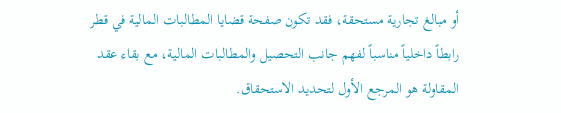أو مبالغ تجارية مستحقة، فقد تكون صفحة قضايا المطالبات المالية في قطر رابطاً داخلياً مناسباً لفهم جانب التحصيل والمطالبات المالية، مع بقاء عقد المقاولة هو المرجع الأول لتحديد الاستحقاق.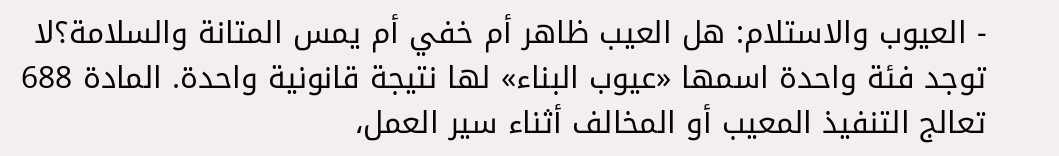- العيوب والاستلام: هل العيب ظاهر أم خفي أم يمس المتانة والسلامة؟لا توجد فئة واحدة اسمها «عيوب البناء» لها نتيجة قانونية واحدة. المادة 688 تعالج التنفيذ المعيب أو المخالف أثناء سير العمل،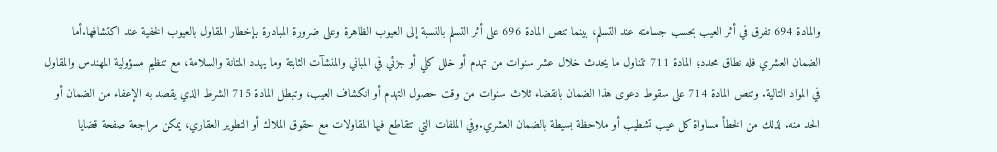والمادة 694 تفرق في أثر العيب بحسب جسامته عند التسلم، بينما تنص المادة 696 على أثر التسلم بالنسبة إلى العيوب الظاهرة وعلى ضرورة المبادرة بإخطار المقاول بالعيوب الخفية عند اكتشافها.أما الضمان العشري فله نطاق محدد؛ المادة 711 تتناول ما يحدث خلال عشر سنوات من تهدم أو خلل كلي أو جزئي في المباني والمنشآت الثابتة وما يهدد المتانة والسلامة، مع تنظيم مسؤولية المهندس والمقاول في المواد التالية. وتنص المادة 714 على سقوط دعوى هذا الضمان بانقضاء ثلاث سنوات من وقت حصول التهدم أو انكشاف العيب، وتبطل المادة 715 الشرط الذي يقصد به الإعفاء من الضمان أو الحد منه. لذلك من الخطأ مساواة كل عيب تشطيب أو ملاحظة بسيطة بالضمان العشري.وفي الملفات التي تتقاطع فيها المقاولات مع حقوق الملاك أو التطوير العقاري، يمكن مراجعة صفحة قضايا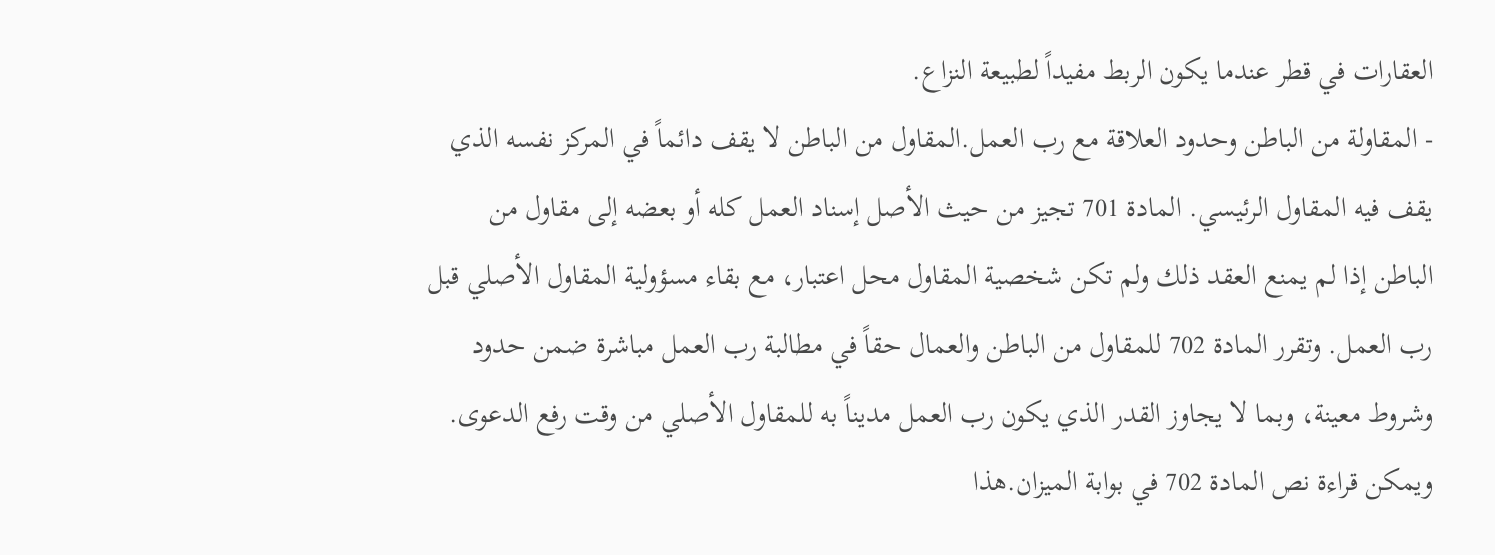العقارات في قطر عندما يكون الربط مفيداً لطبيعة النزاع.
- المقاولة من الباطن وحدود العلاقة مع رب العمل.المقاول من الباطن لا يقف دائماً في المركز نفسه الذي يقف فيه المقاول الرئيسي. المادة 701 تجيز من حيث الأصل إسناد العمل كله أو بعضه إلى مقاول من الباطن إذا لم يمنع العقد ذلك ولم تكن شخصية المقاول محل اعتبار، مع بقاء مسؤولية المقاول الأصلي قبل رب العمل. وتقرر المادة 702 للمقاول من الباطن والعمال حقاً في مطالبة رب العمل مباشرة ضمن حدود وشروط معينة، وبما لا يجاوز القدر الذي يكون رب العمل مديناً به للمقاول الأصلي من وقت رفع الدعوى. ويمكن قراءة نص المادة 702 في بوابة الميزان.هذا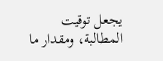يجعل توقيت المطالبة، ومقدار ما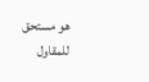هو مستحق للمقاول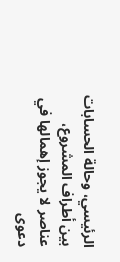الرئيسي، وحالة الحسابات بين أطراف المشروع، عناصر لا يجوز إهمالها في دعوى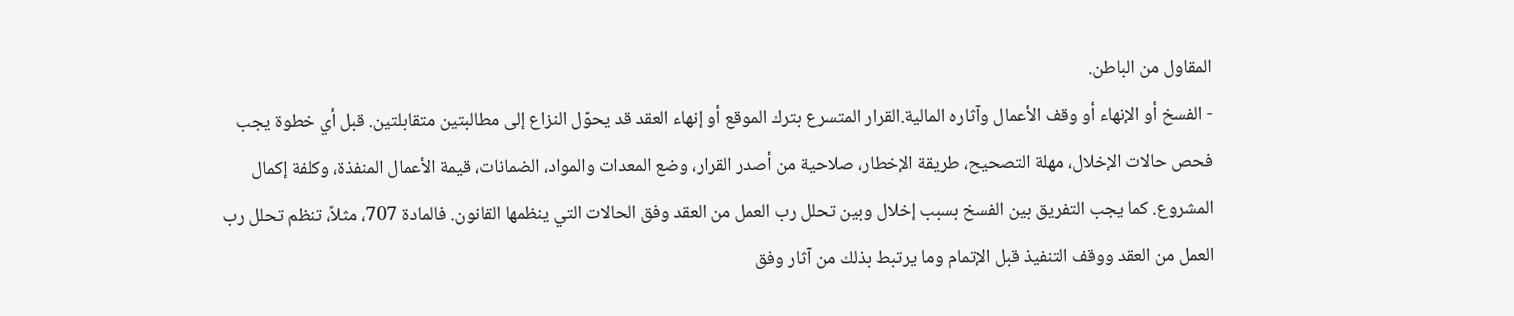المقاول من الباطن.
- الفسخ أو الإنهاء أو وقف الأعمال وآثاره المالية.القرار المتسرع بترك الموقع أو إنهاء العقد قد يحوّل النزاع إلى مطالبتين متقابلتين. قبل أي خطوة يجب فحص حالات الإخلال، مهلة التصحيح، طريقة الإخطار، صلاحية من أصدر القرار، وضع المعدات والمواد، الضمانات، قيمة الأعمال المنفذة، وكلفة إكمال المشروع. كما يجب التفريق بين الفسخ بسبب إخلال وبين تحلل رب العمل من العقد وفق الحالات التي ينظمها القانون. فالمادة 707، مثلاً، تنظم تحلل رب العمل من العقد ووقف التنفيذ قبل الإتمام وما يرتبط بذلك من آثار وفق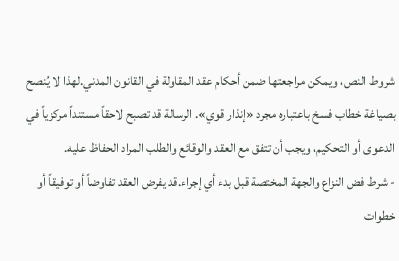شروط النص، ويمكن مراجعتها ضمن أحكام عقد المقاولة في القانون المدني.لهذا لا يُنصح بصياغة خطاب فسخ باعتباره مجرد «إنذار قوي». الرسالة قد تصبح لاحقاً مستنداً مركزياً في الدعوى أو التحكيم، ويجب أن تتفق مع العقد والوقائع والطلب المراد الحفاظ عليه.
- شرط فض النزاع والجهة المختصة قبل بدء أي إجراء.قد يفرض العقد تفاوضاً أو توفيقاً أو خطوات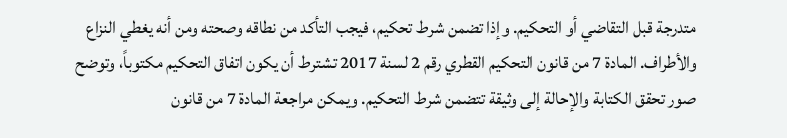متدرجة قبل التقاضي أو التحكيم. وإذا تضمن شرط تحكيم، فيجب التأكد من نطاقه وصحته ومن أنه يغطي النزاع والأطراف. المادة 7 من قانون التحكيم القطري رقم 2 لسنة 2017 تشترط أن يكون اتفاق التحكيم مكتوباً، وتوضح صور تحقق الكتابة والإحالة إلى وثيقة تتضمن شرط التحكيم. ويمكن مراجعة المادة 7 من قانون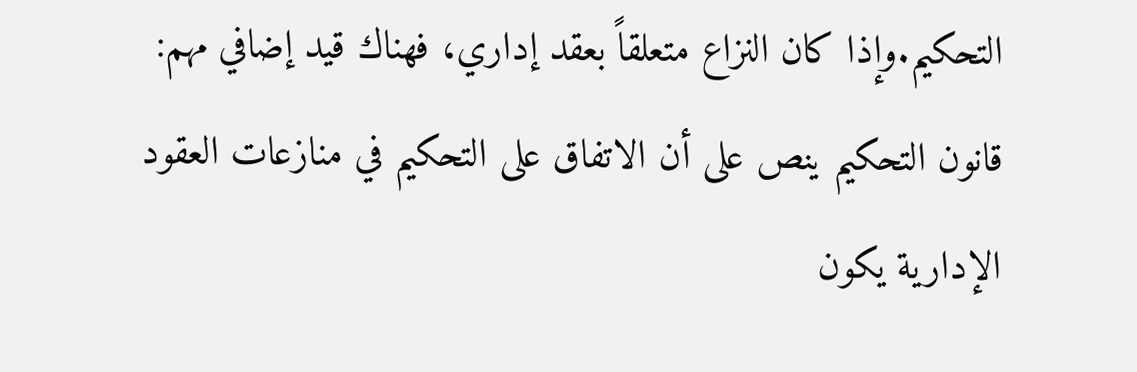التحكيم.وإذا كان النزاع متعلقاً بعقد إداري، فهناك قيد إضافي مهم: قانون التحكيم ينص على أن الاتفاق على التحكيم في منازعات العقود الإدارية يكون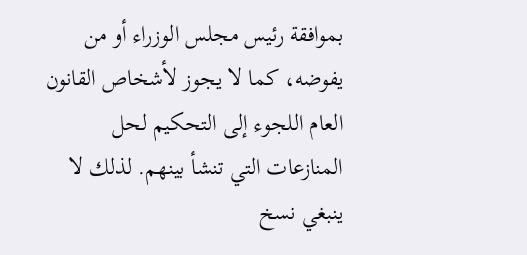بموافقة رئيس مجلس الوزراء أو من يفوضه، كما لا يجوز لأشخاص القانون العام اللجوء إلى التحكيم لحل المنازعات التي تنشأ بينهم. لذلك لا ينبغي نسخ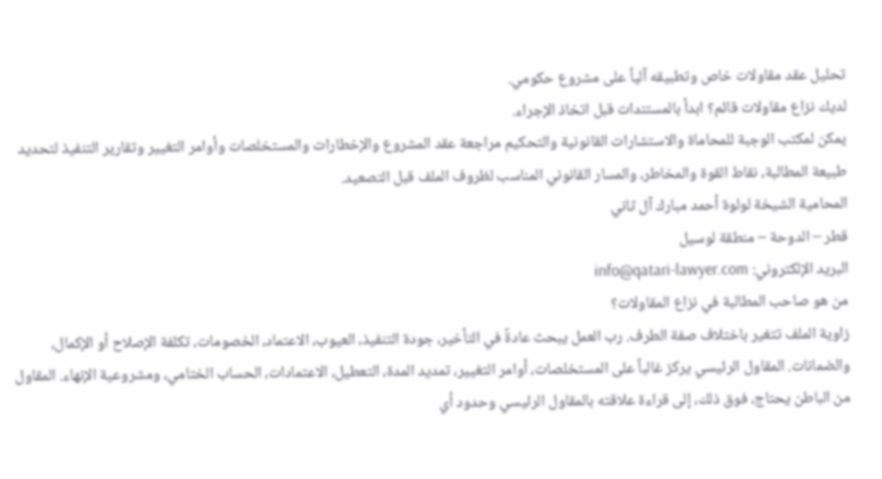تحليل عقد مقاولات خاص وتطبيقه آلياً على مشروع حكومي.
لديك نزاع مقاولات قائم؟ ابدأ بالمستندات قبل اتخاذ الإجراء.
يمكن لمكتب الوجبة للمحاماة والاستشارات القانونية والتحكيم مراجعة عقد المشروع والإخطارات والمستخلصات وأوامر التغيير وتقارير التنفيذ لتحديد طبيعة المطالبة، نقاط القوة والمخاطر، والمسار القانوني المناسب لظروف الملف قبل التصعيد.
المحامية الشيخة لولوة أحمد مبارك آل ثاني
قطر – الدوحة – منطقة لوسيل
البريد الإلكتروني: info@qatari-lawyer.com
من هو صاحب المطالبة في نزاع المقاولات؟
زاوية الملف تتغير باختلاف صفة الطرف. رب العمل يبحث عادةً في التأخير، جودة التنفيذ، العيوب، الاعتماد، الخصومات، تكلفة الإصلاح أو الإكمال، والضمانات. المقاول الرئيسي يركز غالباً على المستخلصات، أوامر التغيير، تمديد المدة، التعطيل، الاعتمادات، الحساب الختامي، ومشروعية الإنهاء. المقاول من الباطن يحتاج، فوق ذلك، إلى قراءة علاقته بالمقاول الرئيسي وحدود أي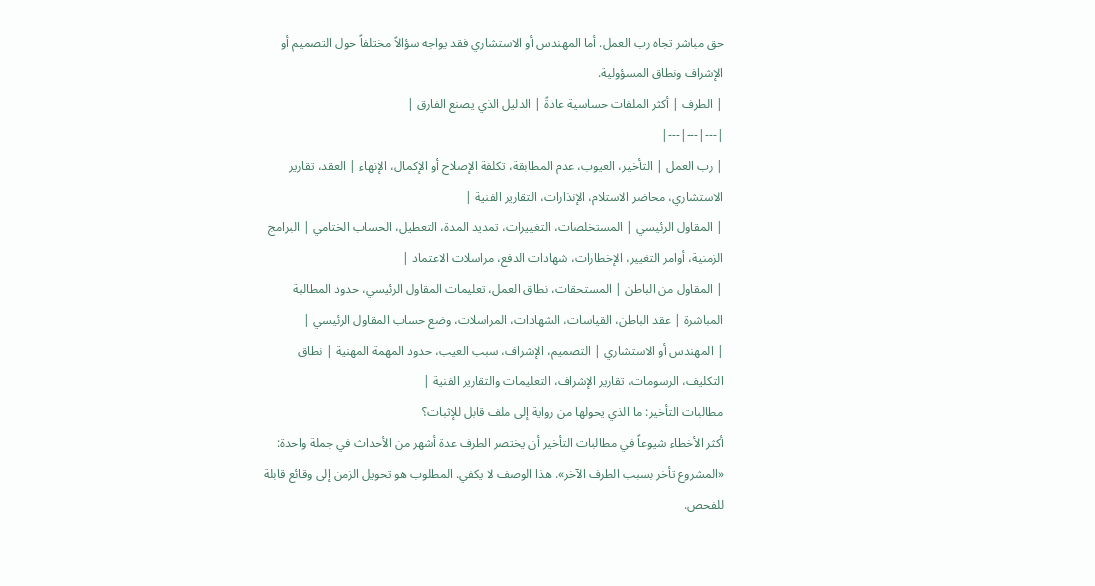حق مباشر تجاه رب العمل. أما المهندس أو الاستشاري فقد يواجه سؤالاً مختلفاً حول التصميم أو الإشراف ونطاق المسؤولية.
| الطرف | أكثر الملفات حساسية عادةً | الدليل الذي يصنع الفارق |
|---|---|---|
| رب العمل | التأخير، العيوب، عدم المطابقة، تكلفة الإصلاح أو الإكمال، الإنهاء | العقد، تقارير الاستشاري، محاضر الاستلام، الإنذارات، التقارير الفنية |
| المقاول الرئيسي | المستخلصات، التغييرات، تمديد المدة، التعطيل، الحساب الختامي | البرامج الزمنية، أوامر التغيير، الإخطارات، شهادات الدفع، مراسلات الاعتماد |
| المقاول من الباطن | المستحقات، نطاق العمل، تعليمات المقاول الرئيسي، حدود المطالبة المباشرة | عقد الباطن، القياسات، الشهادات، المراسلات، وضع حساب المقاول الرئيسي |
| المهندس أو الاستشاري | التصميم، الإشراف، سبب العيب، حدود المهمة المهنية | نطاق التكليف، الرسومات، تقارير الإشراف، التعليمات والتقارير الفنية |
مطالبات التأخير: ما الذي يحولها من رواية إلى ملف قابل للإثبات؟
أكثر الأخطاء شيوعاً في مطالبات التأخير أن يختصر الطرف عدة أشهر من الأحداث في جملة واحدة: «المشروع تأخر بسبب الطرف الآخر». هذا الوصف لا يكفي. المطلوب هو تحويل الزمن إلى وقائع قابلة للفحص.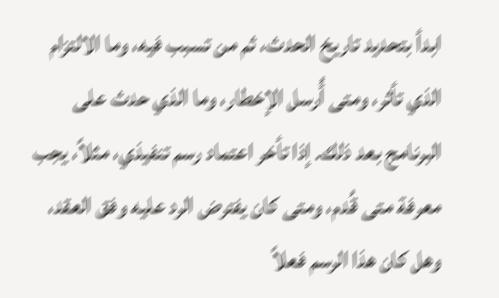ابدأ بتحديد تاريخ الحدث، ثم من تسبب فيه، وما الالتزام الذي تأثر، ومتى أُرسل الإخطار، وما الذي حدث على البرنامج بعد ذلك. إذا تأخر اعتماد رسم تنفيذي، مثلاً، يجب معرفة متى قُدم، ومتى كان يفترض الرد عليه وفق العقد، وهل كان هذا الرسم فعلاً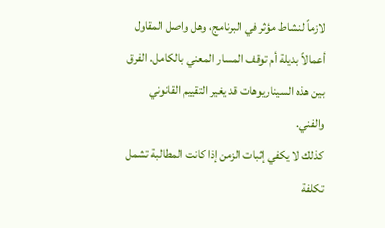لازماً لنشاط مؤثر في البرنامج، وهل واصل المقاول أعمالاً بديلة أم توقف المسار المعني بالكامل. الفرق بين هذه السيناريوهات قد يغير التقييم القانوني والفني.
كذلك لا يكفي إثبات الزمن إذا كانت المطالبة تشمل تكلفة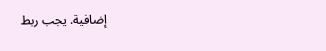إضافية. يجب ربط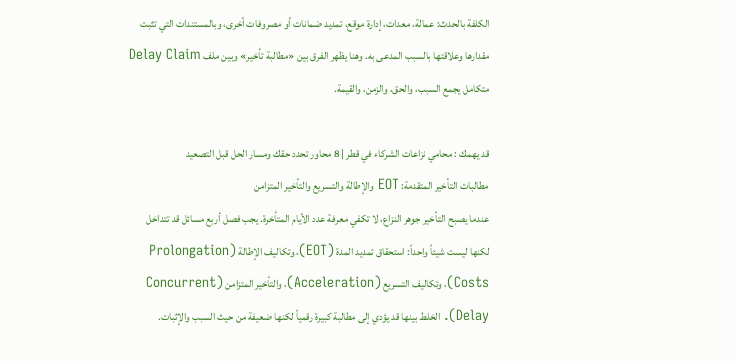الكلفة بالحدث: عمالة، معدات، إدارة موقع، تمديد ضمانات أو مصروفات أخرى، وبالمستندات التي تثبت مقدارها وعلاقتها بالسبب المدعى به. وهنا يظهر الفرق بين «مطالبة تأخير» وبين ملف Delay Claim متكامل يجمع السبب، والحق، والزمن، والقيمة.

قد يهمك : محامي نزاعات الشركاء في قطر | 8 محاور تحدد حقك ومسار الحل قبل التصعيد
مطالبات التأخير المتقدمة: EOT والإطالة والتسريع والتأخير المتزامن
عندما يصبح التأخير جوهر النزاع، لا تكفي معرفة عدد الأيام المتأخرة. يجب فصل أربع مسائل قد تتداخل لكنها ليست شيئاً واحداً: استحقاق تمديد المدة (EOT)، وتكاليف الإطالة (Prolongation Costs)، وتكاليف التسريع (Acceleration)، والتأخير المتزامن (Concurrent Delay). الخلط بينها قد يؤدي إلى مطالبة كبيرة رقمياً لكنها ضعيفة من حيث السبب والإثبات.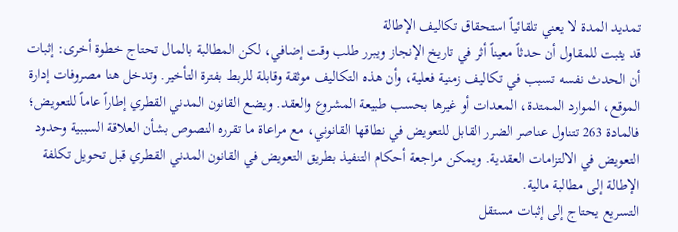تمديد المدة لا يعني تلقائياً استحقاق تكاليف الإطالة
قد يثبت للمقاول أن حدثاً معيناً أثر في تاريخ الإنجاز ويبرر طلب وقت إضافي، لكن المطالبة بالمال تحتاج خطوة أخرى: إثبات أن الحدث نفسه تسبب في تكاليف زمنية فعلية، وأن هذه التكاليف موثقة وقابلة للربط بفترة التأخير. وتدخل هنا مصروفات إدارة الموقع، الموارد الممتدة، المعدات أو غيرها بحسب طبيعة المشروع والعقد. ويضع القانون المدني القطري إطاراً عاماً للتعويض؛ فالمادة 263 تتناول عناصر الضرر القابل للتعويض في نطاقها القانوني، مع مراعاة ما تقرره النصوص بشأن العلاقة السببية وحدود التعويض في الالتزامات العقدية. ويمكن مراجعة أحكام التنفيذ بطريق التعويض في القانون المدني القطري قبل تحويل تكلفة الإطالة إلى مطالبة مالية.
التسريع يحتاج إلى إثبات مستقل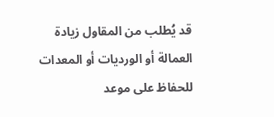قد يُطلب من المقاول زيادة العمالة أو الورديات أو المعدات للحفاظ على موعد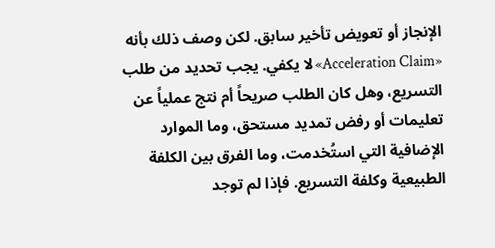الإنجاز أو تعويض تأخير سابق. لكن وصف ذلك بأنه «Acceleration Claim» لا يكفي. يجب تحديد من طلب التسريع، وهل كان الطلب صريحاً أم نتج عملياً عن تعليمات أو رفض تمديد مستحق، وما الموارد الإضافية التي استُخدمت، وما الفرق بين الكلفة الطبيعية وكلفة التسريع. فإذا لم توجد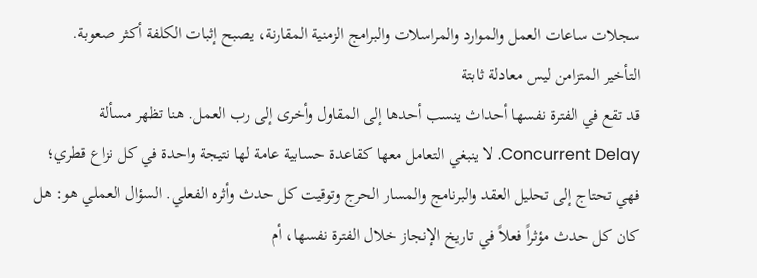سجلات ساعات العمل والموارد والمراسلات والبرامج الزمنية المقارنة، يصبح إثبات الكلفة أكثر صعوبة.
التأخير المتزامن ليس معادلة ثابتة
قد تقع في الفترة نفسها أحداث ينسب أحدها إلى المقاول وأخرى إلى رب العمل. هنا تظهر مسألة Concurrent Delay. لا ينبغي التعامل معها كقاعدة حسابية عامة لها نتيجة واحدة في كل نزاع قطري؛ فهي تحتاج إلى تحليل العقد والبرنامج والمسار الحرج وتوقيت كل حدث وأثره الفعلي. السؤال العملي هو: هل كان كل حدث مؤثراً فعلاً في تاريخ الإنجاز خلال الفترة نفسها، أم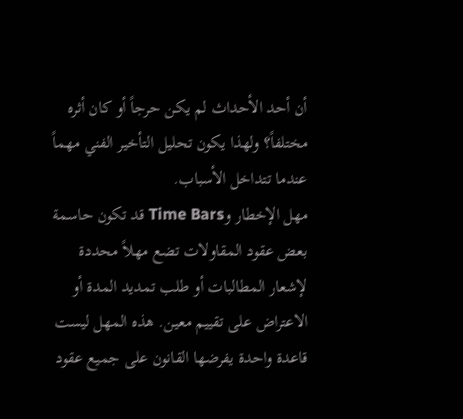أن أحد الأحداث لم يكن حرجاً أو كان أثره مختلفاً؟ ولهذا يكون تحليل التأخير الفني مهماً عندما تتداخل الأسباب.
مهل الإخطار وTime Bars قد تكون حاسمة
بعض عقود المقاولات تضع مهلاً محددة لإشعار المطالبات أو طلب تمديد المدة أو الاعتراض على تقييم معين. هذه المهل ليست قاعدة واحدة يفرضها القانون على جميع عقود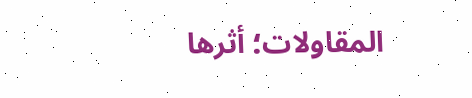المقاولات؛ أثرها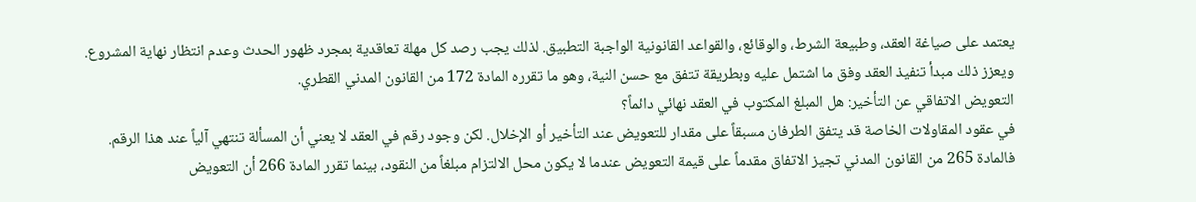يعتمد على صياغة العقد، وطبيعة الشرط، والوقائع، والقواعد القانونية الواجبة التطبيق. لذلك يجب رصد كل مهلة تعاقدية بمجرد ظهور الحدث وعدم انتظار نهاية المشروع. ويعزز ذلك مبدأ تنفيذ العقد وفق ما اشتمل عليه وبطريقة تتفق مع حسن النية، وهو ما تقرره المادة 172 من القانون المدني القطري.
التعويض الاتفاقي عن التأخير: هل المبلغ المكتوب في العقد نهائي دائماً؟
في عقود المقاولات الخاصة قد يتفق الطرفان مسبقاً على مقدار للتعويض عند التأخير أو الإخلال. لكن وجود رقم في العقد لا يعني أن المسألة تنتهي آلياً عند هذا الرقم. فالمادة 265 من القانون المدني تجيز الاتفاق مقدماً على قيمة التعويض عندما لا يكون محل الالتزام مبلغاً من النقود، بينما تقرر المادة 266 أن التعويض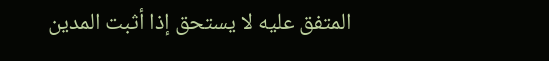المتفق عليه لا يستحق إذا أثبت المدين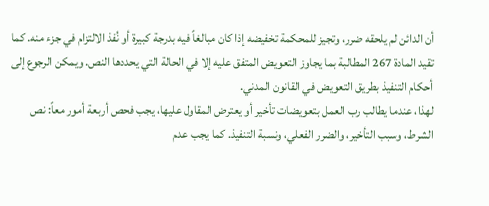أن الدائن لم يلحقه ضرر، وتجيز للمحكمة تخفيضه إذا كان مبالغاً فيه بدرجة كبيرة أو نُفذ الالتزام في جزء منه. كما تقيد المادة 267 المطالبة بما يجاوز التعويض المتفق عليه إلا في الحالة التي يحددها النص. ويمكن الرجوع إلى أحكام التنفيذ بطريق التعويض في القانون المدني.
لهذا، عندما يطالب رب العمل بتعويضات تأخير أو يعترض المقاول عليها، يجب فحص أربعة أمور معاً: نص الشرط، وسبب التأخير، والضرر الفعلي، ونسبة التنفيذ. كما يجب عدم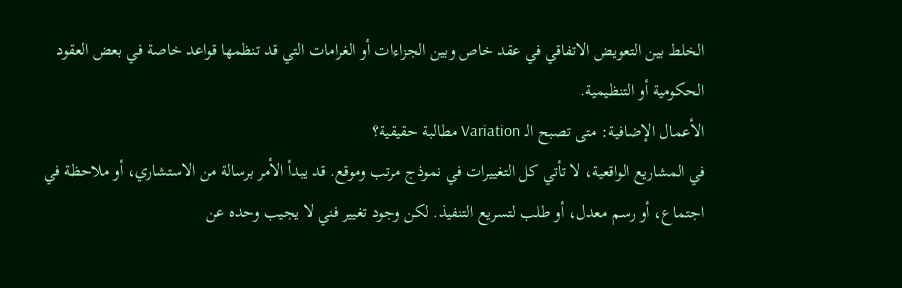الخلط بين التعويض الاتفاقي في عقد خاص وبين الجزاءات أو الغرامات التي قد تنظمها قواعد خاصة في بعض العقود الحكومية أو التنظيمية.
الأعمال الإضافية: متى تصبح الـ Variation مطالبة حقيقية؟
في المشاريع الواقعية، لا تأتي كل التغييرات في نموذج مرتب وموقع. قد يبدأ الأمر برسالة من الاستشاري، أو ملاحظة في اجتماع، أو رسم معدل، أو طلب لتسريع التنفيذ. لكن وجود تغيير فني لا يجيب وحده عن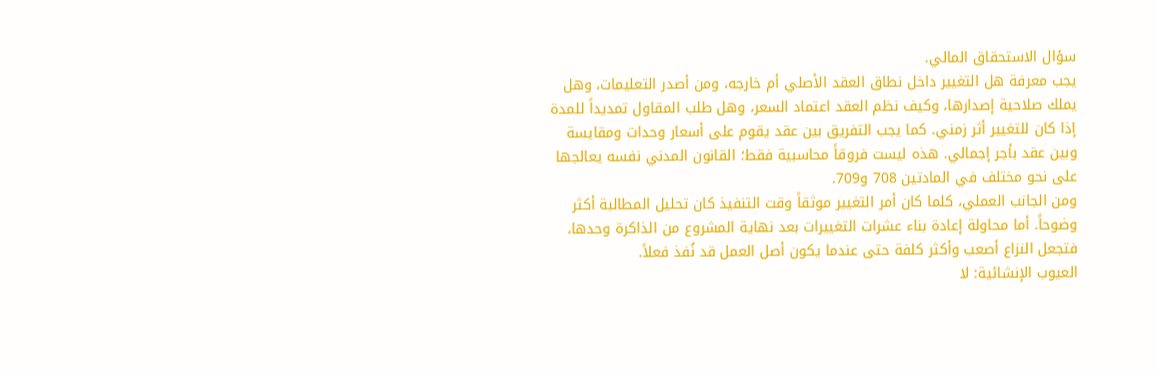سؤال الاستحقاق المالي.
يجب معرفة هل التغيير داخل نطاق العقد الأصلي أم خارجه، ومن أصدر التعليمات، وهل يملك صلاحية إصدارها، وكيف نظم العقد اعتماد السعر، وهل طلب المقاول تمديداً للمدة إذا كان للتغيير أثر زمني. كما يجب التفريق بين عقد يقوم على أسعار وحدات ومقايسة وبين عقد بأجر إجمالي. هذه ليست فروقاً محاسبية فقط؛ القانون المدني نفسه يعالجها على نحو مختلف في المادتين 708 و709.
ومن الجانب العملي، كلما كان أمر التغيير موثقاً وقت التنفيذ كان تحليل المطالبة أكثر وضوحاً. أما محاولة إعادة بناء عشرات التغييرات بعد نهاية المشروع من الذاكرة وحدها، فتجعل النزاع أصعب وأكثر كلفة حتى عندما يكون أصل العمل قد نُفذ فعلاً.
العيوب الإنشائية: لا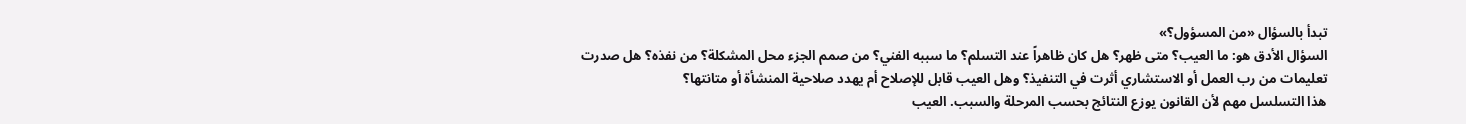تبدأ بالسؤال «من المسؤول؟»
السؤال الأدق هو: ما العيب؟ متى ظهر؟ هل كان ظاهراً عند التسلم؟ ما سببه الفني؟ من صمم الجزء محل المشكلة؟ من نفذه؟ هل صدرت تعليمات من رب العمل أو الاستشاري أثرت في التنفيذ؟ وهل العيب قابل للإصلاح أم يهدد صلاحية المنشأة أو متانتها؟
هذا التسلسل مهم لأن القانون يوزع النتائج بحسب المرحلة والسبب. العيب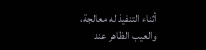أثناء التنفيذ له معالجة، والعيب الظاهر عند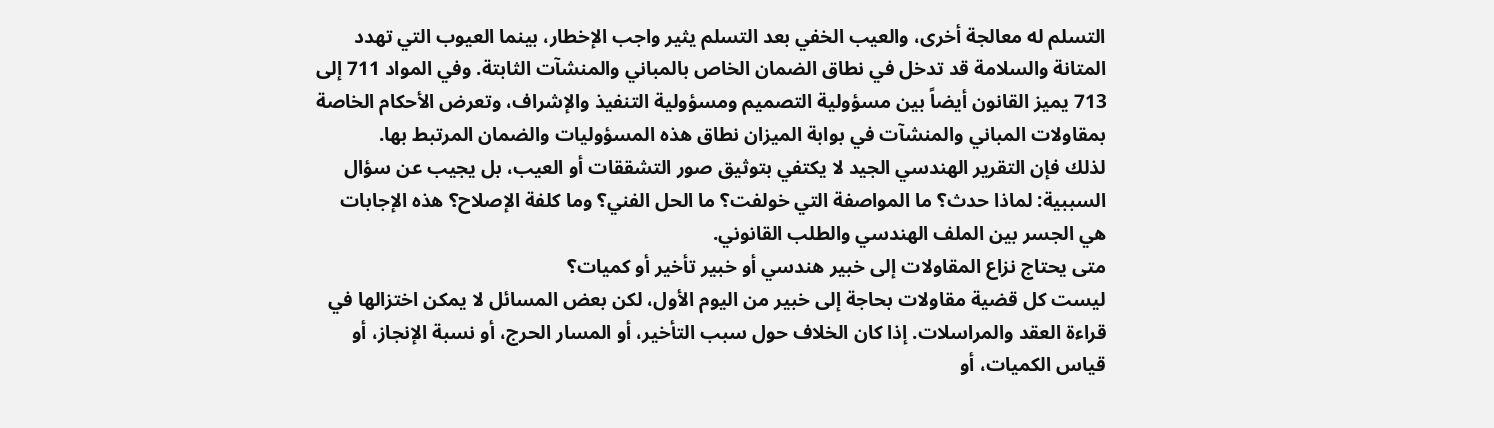التسلم له معالجة أخرى، والعيب الخفي بعد التسلم يثير واجب الإخطار، بينما العيوب التي تهدد المتانة والسلامة قد تدخل في نطاق الضمان الخاص بالمباني والمنشآت الثابتة. وفي المواد 711 إلى 713 يميز القانون أيضاً بين مسؤولية التصميم ومسؤولية التنفيذ والإشراف، وتعرض الأحكام الخاصة بمقاولات المباني والمنشآت في بوابة الميزان نطاق هذه المسؤوليات والضمان المرتبط بها.
لذلك فإن التقرير الهندسي الجيد لا يكتفي بتوثيق صور التشققات أو العيب، بل يجيب عن سؤال السببية: لماذا حدث؟ ما المواصفة التي خولفت؟ ما الحل الفني؟ وما كلفة الإصلاح؟ هذه الإجابات هي الجسر بين الملف الهندسي والطلب القانوني.
متى يحتاج نزاع المقاولات إلى خبير هندسي أو خبير تأخير أو كميات؟
ليست كل قضية مقاولات بحاجة إلى خبير من اليوم الأول، لكن بعض المسائل لا يمكن اختزالها في قراءة العقد والمراسلات. إذا كان الخلاف حول سبب التأخير، أو المسار الحرج، أو نسبة الإنجاز، أو قياس الكميات، أو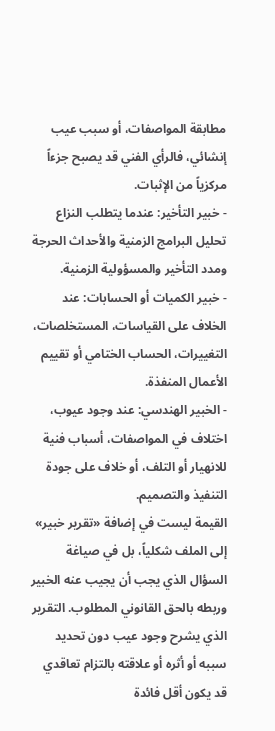مطابقة المواصفات، أو سبب عيب إنشائي، فالرأي الفني قد يصبح جزءاً مركزياً من الإثبات.
- خبير التأخير: عندما يتطلب النزاع تحليل البرامج الزمنية والأحداث الحرجة ومدد التأخير والمسؤولية الزمنية.
- خبير الكميات أو الحسابات: عند الخلاف على القياسات، المستخلصات، التغييرات، الحساب الختامي أو تقييم الأعمال المنفذة.
- الخبير الهندسي: عند وجود عيوب، اختلاف في المواصفات، أسباب فنية للانهيار أو التلف، أو خلاف على جودة التنفيذ والتصميم.
القيمة ليست في إضافة «تقرير خبير» إلى الملف شكلياً، بل في صياغة السؤال الذي يجب أن يجيب عنه الخبير وربطه بالحق القانوني المطلوب. التقرير الذي يشرح وجود عيب دون تحديد سببه أو أثره أو علاقته بالتزام تعاقدي قد يكون أقل فائدة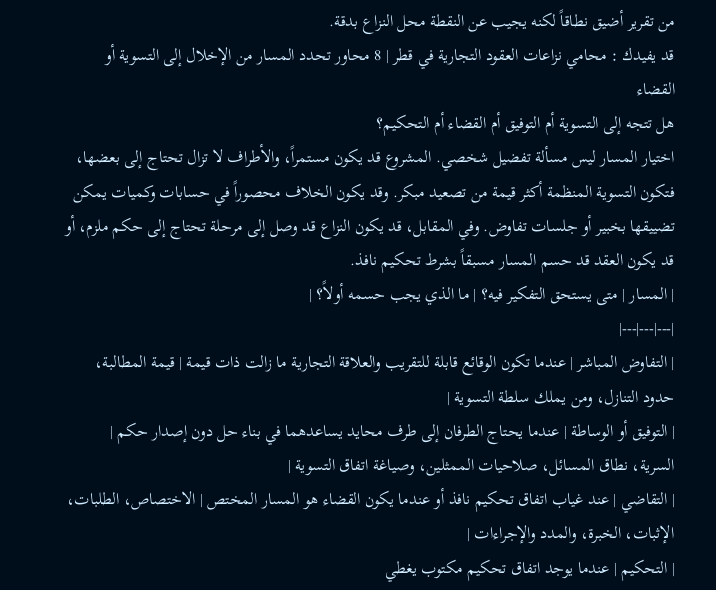من تقرير أضيق نطاقاً لكنه يجيب عن النقطة محل النزاع بدقة.
قد يفيدك : محامي نزاعات العقود التجارية في قطر | 8 محاور تحدد المسار من الإخلال إلى التسوية أو القضاء
هل تتجه إلى التسوية أم التوفيق أم القضاء أم التحكيم؟
اختيار المسار ليس مسألة تفضيل شخصي. المشروع قد يكون مستمراً، والأطراف لا تزال تحتاج إلى بعضها، فتكون التسوية المنظمة أكثر قيمة من تصعيد مبكر. وقد يكون الخلاف محصوراً في حسابات وكميات يمكن تضييقها بخبير أو جلسات تفاوض. وفي المقابل، قد يكون النزاع قد وصل إلى مرحلة تحتاج إلى حكم ملزم، أو قد يكون العقد قد حسم المسار مسبقاً بشرط تحكيم نافذ.
| المسار | متى يستحق التفكير فيه؟ | ما الذي يجب حسمه أولاً؟ |
|---|---|---|
| التفاوض المباشر | عندما تكون الوقائع قابلة للتقريب والعلاقة التجارية ما زالت ذات قيمة | قيمة المطالبة، حدود التنازل، ومن يملك سلطة التسوية |
| التوفيق أو الوساطة | عندما يحتاج الطرفان إلى طرف محايد يساعدهما في بناء حل دون إصدار حكم | السرية، نطاق المسائل، صلاحيات الممثلين، وصياغة اتفاق التسوية |
| التقاضي | عند غياب اتفاق تحكيم نافذ أو عندما يكون القضاء هو المسار المختص | الاختصاص، الطلبات، الإثبات، الخبرة، والمدد والإجراءات |
| التحكيم | عندما يوجد اتفاق تحكيم مكتوب يغطي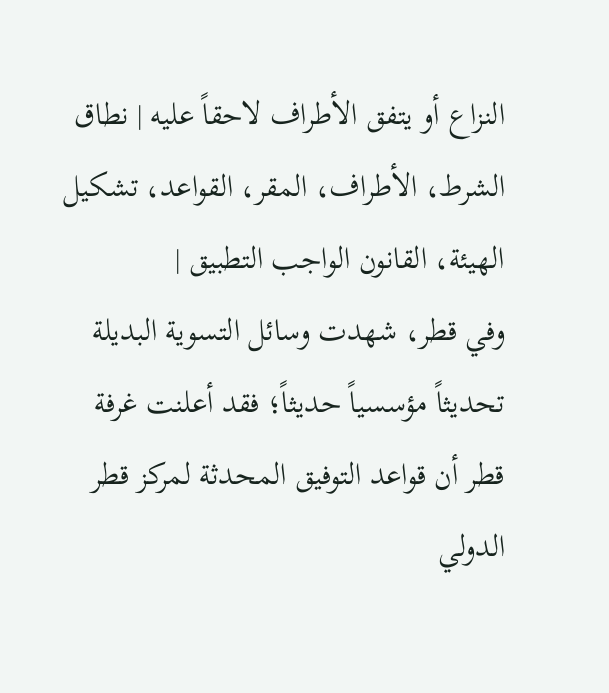النزاع أو يتفق الأطراف لاحقاً عليه | نطاق الشرط، الأطراف، المقر، القواعد، تشكيل الهيئة، القانون الواجب التطبيق |
وفي قطر، شهدت وسائل التسوية البديلة تحديثاً مؤسسياً حديثاً؛ فقد أعلنت غرفة قطر أن قواعد التوفيق المحدثة لمركز قطر الدولي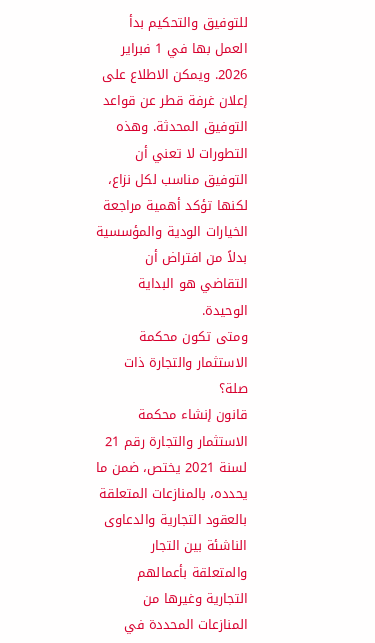للتوفيق والتحكيم بدأ العمل بها في 1 فبراير 2026. ويمكن الاطلاع على إعلان غرفة قطر عن قواعد التوفيق المحدثة. وهذه التطورات لا تعني أن التوفيق مناسب لكل نزاع، لكنها تؤكد أهمية مراجعة الخيارات الودية والمؤسسية بدلاً من افتراض أن التقاضي هو البداية الوحيدة.
ومتى تكون محكمة الاستثمار والتجارة ذات صلة؟
قانون إنشاء محكمة الاستثمار والتجارة رقم 21 لسنة 2021 يختص، ضمن ما يحدده، بالمنازعات المتعلقة بالعقود التجارية والدعاوى الناشئة بين التجار والمتعلقة بأعمالهم التجارية وغيرها من المنازعات المحددة في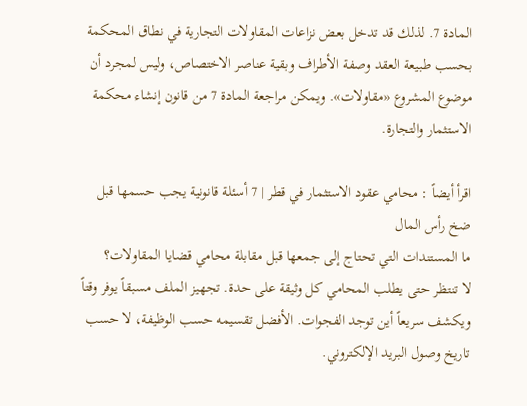المادة 7. لذلك قد تدخل بعض نزاعات المقاولات التجارية في نطاق المحكمة بحسب طبيعة العقد وصفة الأطراف وبقية عناصر الاختصاص، وليس لمجرد أن موضوع المشروع «مقاولات». ويمكن مراجعة المادة 7 من قانون إنشاء محكمة الاستثمار والتجارة.

اقرأ أيضاً : محامي عقود الاستثمار في قطر | 7 أسئلة قانونية يجب حسمها قبل ضخ رأس المال
ما المستندات التي تحتاج إلى جمعها قبل مقابلة محامي قضايا المقاولات؟
لا تنتظر حتى يطلب المحامي كل وثيقة على حدة. تجهيز الملف مسبقاً يوفر وقتاً ويكشف سريعاً أين توجد الفجوات. الأفضل تقسيمه حسب الوظيفة، لا حسب تاريخ وصول البريد الإلكتروني.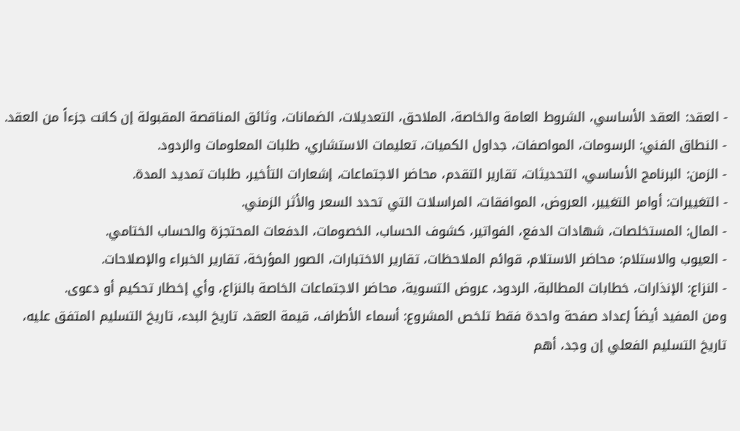- العقد: العقد الأساسي، الشروط العامة والخاصة، الملاحق، التعديلات، الضمانات، وثائق المناقصة المقبولة إن كانت جزءاً من العقد.
- النطاق الفني: الرسومات، المواصفات، جداول الكميات، تعليمات الاستشاري، طلبات المعلومات والردود.
- الزمن: البرنامج الأساسي، التحديثات، تقارير التقدم، محاضر الاجتماعات، إشعارات التأخير، طلبات تمديد المدة.
- التغييرات: أوامر التغيير، العروض، الموافقات، المراسلات التي تحدد السعر والأثر الزمني.
- المال: المستخلصات، شهادات الدفع، الفواتير، كشوف الحساب، الخصومات، الدفعات المحتجزة والحساب الختامي.
- العيوب والاستلام: محاضر الاستلام، قوائم الملاحظات، تقارير الاختبارات، الصور المؤرخة، تقارير الخبراء والإصلاحات.
- النزاع: الإنذارات، خطابات المطالبة، الردود، عروض التسوية، محاضر الاجتماعات الخاصة بالنزاع، وأي إخطار تحكيم أو دعوى.
ومن المفيد أيضاً إعداد صفحة واحدة فقط تلخص المشروع: أسماء الأطراف، قيمة العقد، تاريخ البدء، تاريخ التسليم المتفق عليه، تاريخ التسليم الفعلي إن وجد، أهم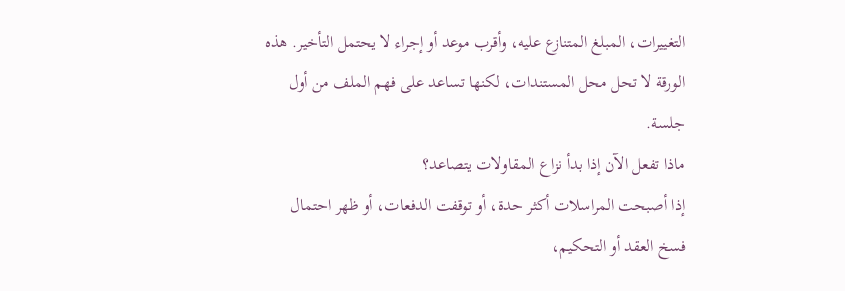التغييرات، المبلغ المتنازع عليه، وأقرب موعد أو إجراء لا يحتمل التأخير. هذه الورقة لا تحل محل المستندات، لكنها تساعد على فهم الملف من أول جلسة.
ماذا تفعل الآن إذا بدأ نزاع المقاولات يتصاعد؟
إذا أصبحت المراسلات أكثر حدة، أو توقفت الدفعات، أو ظهر احتمال فسخ العقد أو التحكيم،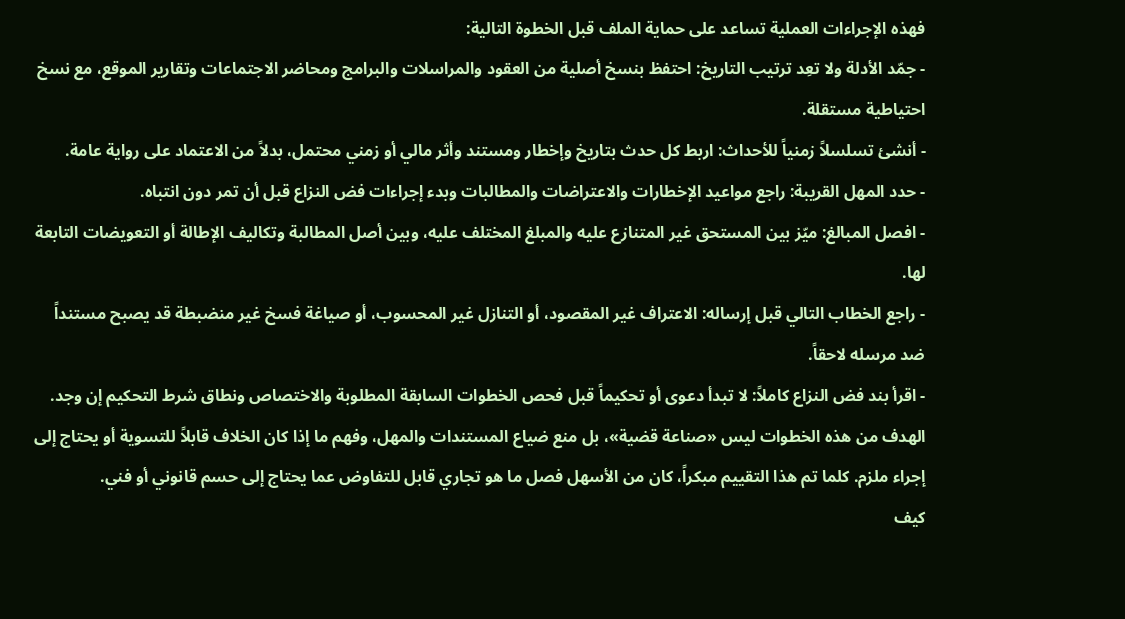فهذه الإجراءات العملية تساعد على حماية الملف قبل الخطوة التالية:
- جمّد الأدلة ولا تعِد ترتيب التاريخ: احتفظ بنسخ أصلية من العقود والمراسلات والبرامج ومحاضر الاجتماعات وتقارير الموقع، مع نسخ احتياطية مستقلة.
- أنشئ تسلسلاً زمنياً للأحداث: اربط كل حدث بتاريخ وإخطار ومستند وأثر مالي أو زمني محتمل، بدلاً من الاعتماد على رواية عامة.
- حدد المهل القريبة: راجع مواعيد الإخطارات والاعتراضات والمطالبات وبدء إجراءات فض النزاع قبل أن تمر دون انتباه.
- افصل المبالغ: ميّز بين المستحق غير المتنازع عليه والمبلغ المختلف عليه، وبين أصل المطالبة وتكاليف الإطالة أو التعويضات التابعة لها.
- راجع الخطاب التالي قبل إرساله: الاعتراف غير المقصود، أو التنازل غير المحسوب، أو صياغة فسخ غير منضبطة قد يصبح مستنداً ضد مرسله لاحقاً.
- اقرأ بند فض النزاع كاملاً: لا تبدأ دعوى أو تحكيماً قبل فحص الخطوات السابقة المطلوبة والاختصاص ونطاق شرط التحكيم إن وجد.
الهدف من هذه الخطوات ليس «صناعة قضية»، بل منع ضياع المستندات والمهل، وفهم ما إذا كان الخلاف قابلاً للتسوية أو يحتاج إلى إجراء ملزم. كلما تم هذا التقييم مبكراً، كان من الأسهل فصل ما هو تجاري قابل للتفاوض عما يحتاج إلى حسم قانوني أو فني.
كيف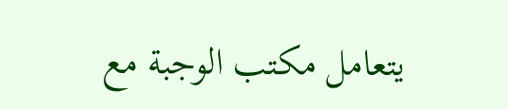يتعامل مكتب الوجبة مع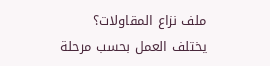ملف نزاع المقاولات؟
يختلف العمل بحسب مرحلة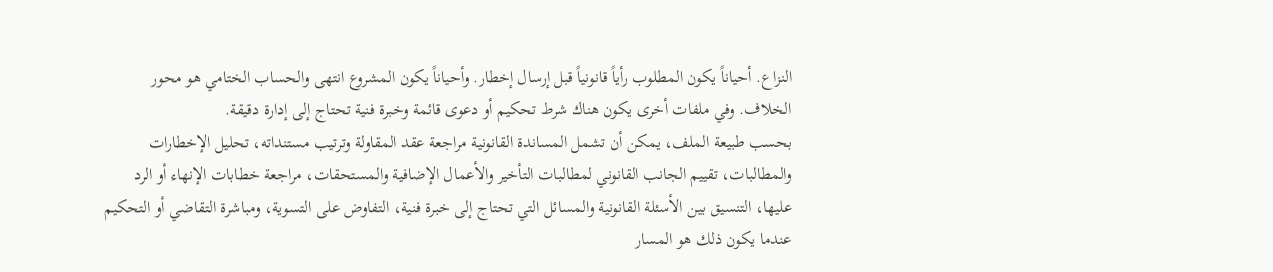النزاع. أحياناً يكون المطلوب رأياً قانونياً قبل إرسال إخطار. وأحياناً يكون المشروع انتهى والحساب الختامي هو محور الخلاف. وفي ملفات أخرى يكون هناك شرط تحكيم أو دعوى قائمة وخبرة فنية تحتاج إلى إدارة دقيقة.
بحسب طبيعة الملف، يمكن أن تشمل المساندة القانونية مراجعة عقد المقاولة وترتيب مستنداته، تحليل الإخطارات والمطالبات، تقييم الجانب القانوني لمطالبات التأخير والأعمال الإضافية والمستحقات، مراجعة خطابات الإنهاء أو الرد عليها، التنسيق بين الأسئلة القانونية والمسائل التي تحتاج إلى خبرة فنية، التفاوض على التسوية، ومباشرة التقاضي أو التحكيم عندما يكون ذلك هو المسار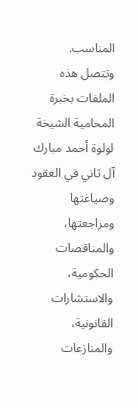المناسب.
وتتصل هذه الملفات بخبرة المحامية الشيخة لولوة أحمد مبارك آل ثاني في العقود وصياغتها ومراجعتها، والمناقصات الحكومية، والاستشارات القانونية، والمنازعات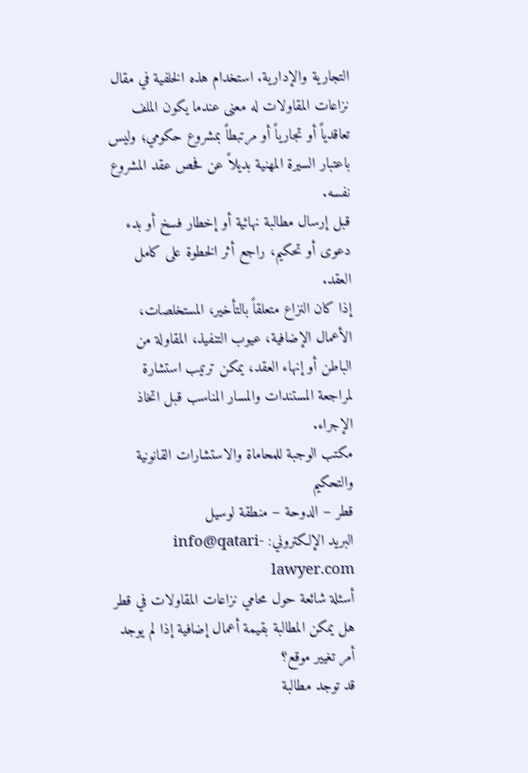التجارية والإدارية. استخدام هذه الخلفية في مقال نزاعات المقاولات له معنى عندما يكون الملف تعاقدياً أو تجارياً أو مرتبطاً بمشروع حكومي؛ وليس باعتبار السيرة المهنية بديلاً عن فحص عقد المشروع نفسه.
قبل إرسال مطالبة نهائية أو إخطار فسخ أو بدء دعوى أو تحكيم، راجع أثر الخطوة على كامل العقد.
إذا كان النزاع متعلقاً بالتأخير، المستخلصات، الأعمال الإضافية، عيوب التنفيذ، المقاولة من الباطن أو إنهاء العقد، يمكن ترتيب استشارة لمراجعة المستندات والمسار المناسب قبل اتخاذ الإجراء.
مكتب الوجبة للمحاماة والاستشارات القانونية والتحكيم
قطر – الدوحة – منطقة لوسيل
البريد الإلكتروني: info@qatari-lawyer.com
أسئلة شائعة حول محامي نزاعات المقاولات في قطر
هل يمكن المطالبة بقيمة أعمال إضافية إذا لم يوجد أمر تغيير موقع؟
قد توجد مطالبة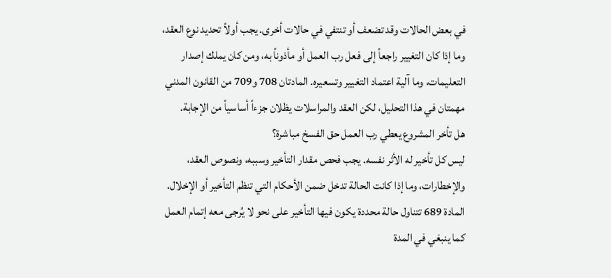في بعض الحالات وقد تضعف أو تنتفي في حالات أخرى. يجب أولاً تحديد نوع العقد، وما إذا كان التغيير راجعاً إلى فعل رب العمل أو مأذوناً به، ومن كان يملك إصدار التعليمات، وما آلية اعتماد التغيير وتسعيره. المادتان 708 و709 من القانون المدني مهمتان في هذا التحليل، لكن العقد والمراسلات يظلان جزءاً أساسياً من الإجابة.
هل تأخر المشروع يعطي رب العمل حق الفسخ مباشرة؟
ليس كل تأخير له الأثر نفسه. يجب فحص مقدار التأخير وسببه، ونصوص العقد، والإخطارات، وما إذا كانت الحالة تدخل ضمن الأحكام التي تنظم التأخير أو الإخلال. المادة 689 تتناول حالة محددة يكون فيها التأخير على نحو لا يُرجى معه إتمام العمل كما ينبغي في المدة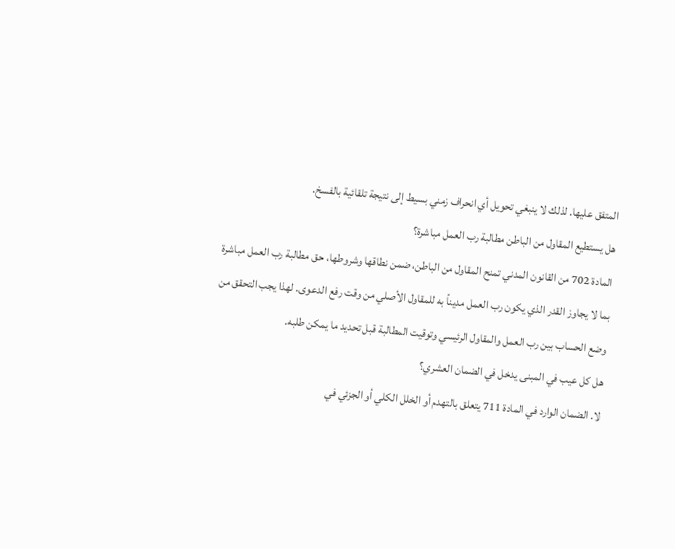المتفق عليها. لذلك لا ينبغي تحويل أي انحراف زمني بسيط إلى نتيجة تلقائية بالفسخ.
هل يستطيع المقاول من الباطن مطالبة رب العمل مباشرة؟
المادة 702 من القانون المدني تمنح المقاول من الباطن، ضمن نطاقها وشروطها، حق مطالبة رب العمل مباشرة بما لا يجاوز القدر الذي يكون رب العمل مديناً به للمقاول الأصلي من وقت رفع الدعوى. لهذا يجب التحقق من وضع الحساب بين رب العمل والمقاول الرئيسي وتوقيت المطالبة قبل تحديد ما يمكن طلبه.
هل كل عيب في المبنى يدخل في الضمان العشري؟
لا. الضمان الوارد في المادة 711 يتعلق بالتهدم أو الخلل الكلي أو الجزئي في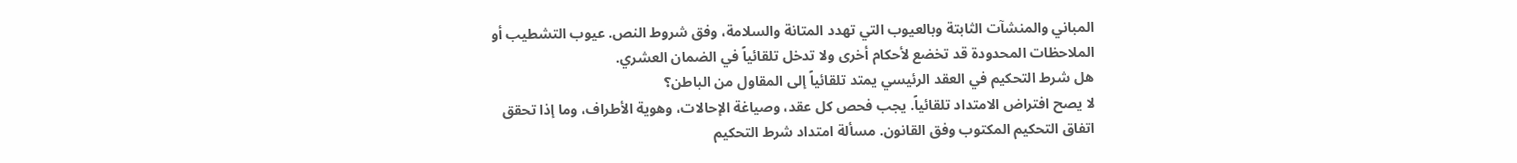المباني والمنشآت الثابتة وبالعيوب التي تهدد المتانة والسلامة، وفق شروط النص. عيوب التشطيب أو الملاحظات المحدودة قد تخضع لأحكام أخرى ولا تدخل تلقائياً في الضمان العشري.
هل شرط التحكيم في العقد الرئيسي يمتد تلقائياً إلى المقاول من الباطن؟
لا يصح افتراض الامتداد تلقائياً. يجب فحص كل عقد، وصياغة الإحالات، وهوية الأطراف، وما إذا تحقق اتفاق التحكيم المكتوب وفق القانون. مسألة امتداد شرط التحكيم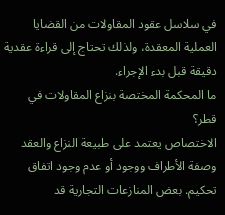في سلاسل عقود المقاولات من القضايا العملية المعقدة، ولذلك تحتاج إلى قراءة عقدية دقيقة قبل بدء الإجراء.
ما المحكمة المختصة بنزاع المقاولات في قطر؟
الاختصاص يعتمد على طبيعة النزاع والعقد وصفة الأطراف ووجود أو عدم وجود اتفاق تحكيم. بعض المنازعات التجارية قد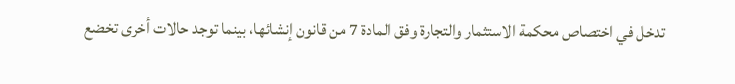تدخل في اختصاص محكمة الاستثمار والتجارة وفق المادة 7 من قانون إنشائها، بينما توجد حالات أخرى تخضع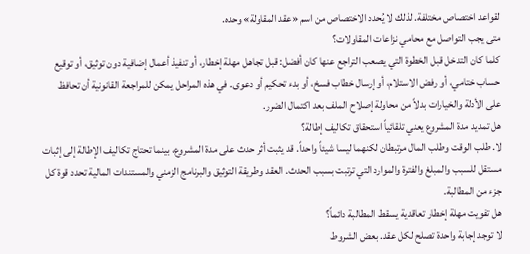لقواعد اختصاص مختلفة. لذلك لا يُحدد الاختصاص من اسم «عقد المقاولة» وحده.
متى يجب التواصل مع محامي نزاعات المقاولات؟
كلما كان التدخل قبل الخطوة التي يصعب التراجع عنها كان أفضل: قبل تجاهل مهلة إخطار، أو تنفيذ أعمال إضافية دون توثيق، أو توقيع حساب ختامي، أو رفض الاستلام، أو إرسال خطاب فسخ، أو بدء تحكيم أو دعوى. في هذه المراحل يمكن للمراجعة القانونية أن تحافظ على الأدلة والخيارات بدلاً من محاولة إصلاح الملف بعد اكتمال الضرر.
هل تمديد مدة المشروع يعني تلقائياً استحقاق تكاليف إطالة؟
لا. طلب الوقت وطلب المال مرتبطان لكنهما ليسا شيئاً واحداً. قد يثبت أثر حدث على مدة المشروع، بينما تحتاج تكاليف الإطالة إلى إثبات مستقل للسبب والمبلغ والفترة والموارد التي ترتبت بسبب الحدث. العقد وطريقة التوثيق والبرنامج الزمني والمستندات المالية تحدد قوة كل جزء من المطالبة.
هل تفويت مهلة إخطار تعاقدية يسقط المطالبة دائماً؟
لا توجد إجابة واحدة تصلح لكل عقد. بعض الشروط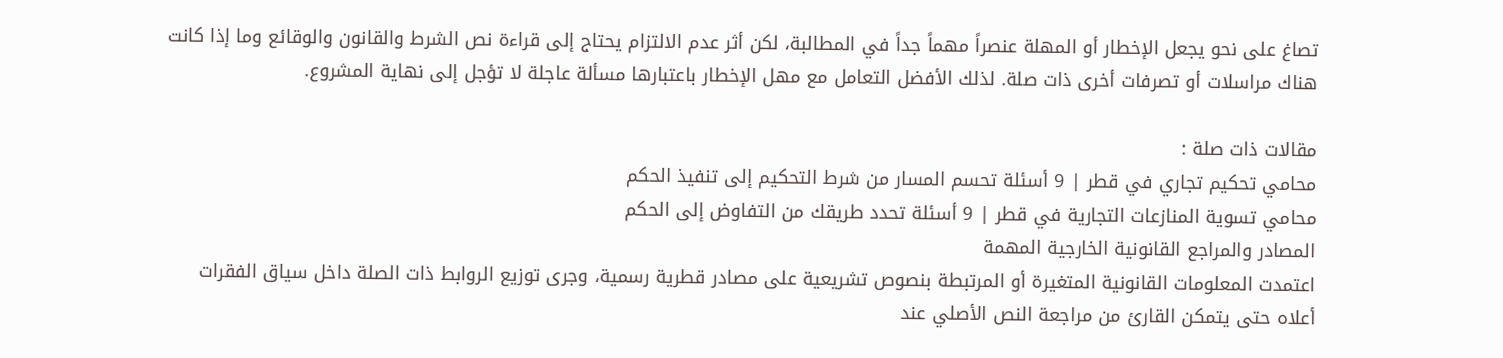تصاغ على نحو يجعل الإخطار أو المهلة عنصراً مهماً جداً في المطالبة، لكن أثر عدم الالتزام يحتاج إلى قراءة نص الشرط والقانون والوقائع وما إذا كانت هناك مراسلات أو تصرفات أخرى ذات صلة. لذلك الأفضل التعامل مع مهل الإخطار باعتبارها مسألة عاجلة لا تؤجل إلى نهاية المشروع.

مقالات ذات صلة :
محامي تحكيم تجاري في قطر | 9 أسئلة تحسم المسار من شرط التحكيم إلى تنفيذ الحكم
محامي تسوية المنازعات التجارية في قطر | 9 أسئلة تحدد طريقك من التفاوض إلى الحكم
المصادر والمراجع القانونية الخارجية المهمة
اعتمدت المعلومات القانونية المتغيرة أو المرتبطة بنصوص تشريعية على مصادر قطرية رسمية، وجرى توزيع الروابط ذات الصلة داخل سياق الفقرات أعلاه حتى يتمكن القارئ من مراجعة النص الأصلي عند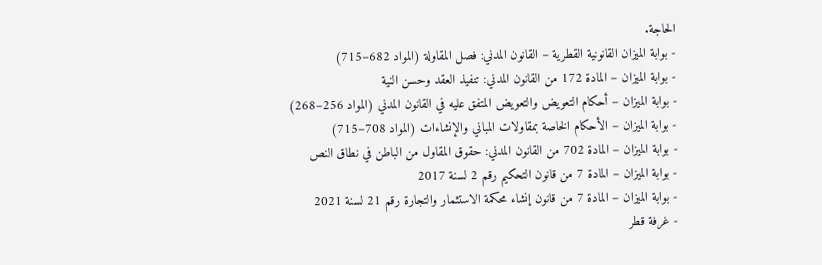الحاجة.
- بوابة الميزان القانونية القطرية – القانون المدني: فصل المقاولة (المواد 682–715)
- بوابة الميزان – المادة 172 من القانون المدني: تنفيذ العقد وحسن النية
- بوابة الميزان – أحكام التعويض والتعويض المتفق عليه في القانون المدني (المواد 256–268)
- بوابة الميزان – الأحكام الخاصة بمقاولات المباني والإنشاءات (المواد 708–715)
- بوابة الميزان – المادة 702 من القانون المدني: حقوق المقاول من الباطن في نطاق النص
- بوابة الميزان – المادة 7 من قانون التحكيم رقم 2 لسنة 2017
- بوابة الميزان – المادة 7 من قانون إنشاء محكمة الاستثمار والتجارة رقم 21 لسنة 2021
- غرفة قطر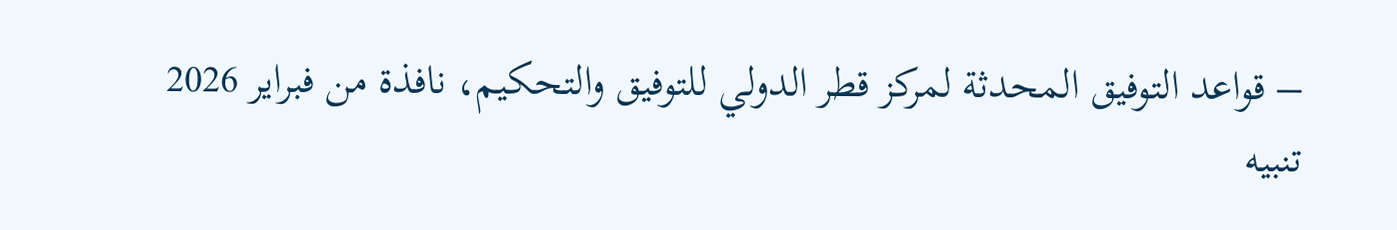– قواعد التوفيق المحدثة لمركز قطر الدولي للتوفيق والتحكيم، نافذة من فبراير 2026
تنبيه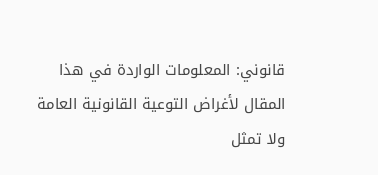قانوني: المعلومات الواردة في هذا المقال لأغراض التوعية القانونية العامة ولا تمثل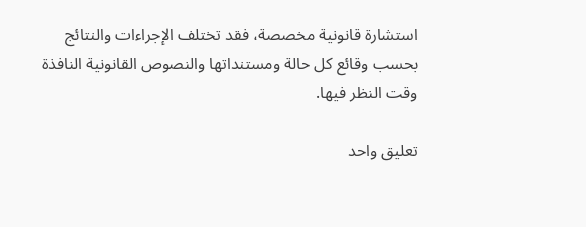استشارة قانونية مخصصة، فقد تختلف الإجراءات والنتائج بحسب وقائع كل حالة ومستنداتها والنصوص القانونية النافذة وقت النظر فيها.

تعليق واحد